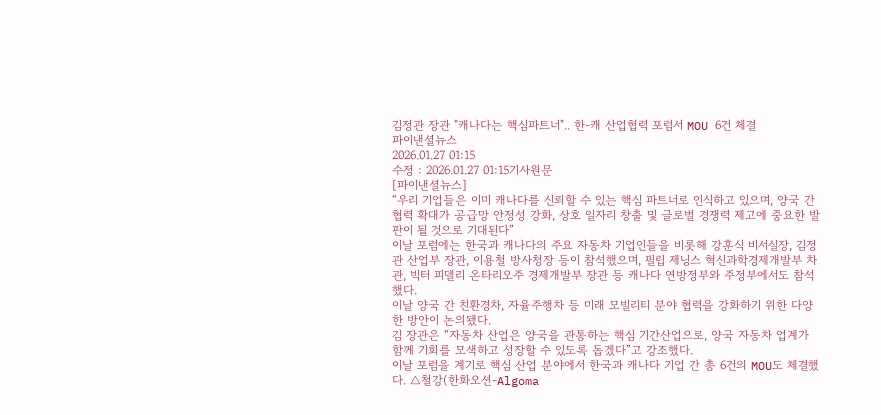김정관 장관 "캐나다는 핵심파트너".. 한-캐 산업협력 포럼서 MOU 6건 체결
파이낸셜뉴스
2026.01.27 01:15
수정 : 2026.01.27 01:15기사원문
[파이낸셜뉴스]
“우리 기업들은 이미 캐나다를 신뢰할 수 있는 핵심 파트너로 인식하고 있으며, 양국 간 협력 확대가 공급망 안정성 강화, 상호 일자리 창출 및 글로벌 경쟁력 제고에 중요한 발판이 될 것으로 기대된다”
이날 포럼에는 한국과 캐나다의 주요 자동차 기업인들을 비롯해 강훈식 비서실장, 김정관 산업부 장관, 이용철 방사청장 등이 참석했으며, 필립 제닝스 혁신과학경제개발부 차관, 빅터 피델리 온타리오주 경제개발부 장관 등 캐나다 연방정부와 주정부에서도 참석했다.
이날 양국 간 친환경차, 자율주행차 등 미래 모빌리티 분야 협력을 강화하기 위한 다양한 방안이 논의됐다.
김 장관은 “자동차 산업은 양국을 관통하는 핵심 기간산업으로, 양국 자동차 업계가 함께 기회를 모색하고 성장할 수 있도록 돕겠다”고 강조했다.
이날 포럼을 계기로 핵심 산업 분야에서 한국과 캐나다 기업 간 총 6건의 MOU도 체결했다. △철강(한화오션-Algoma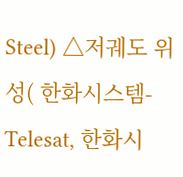Steel) △저궤도 위성( 한화시스템-Telesat, 한화시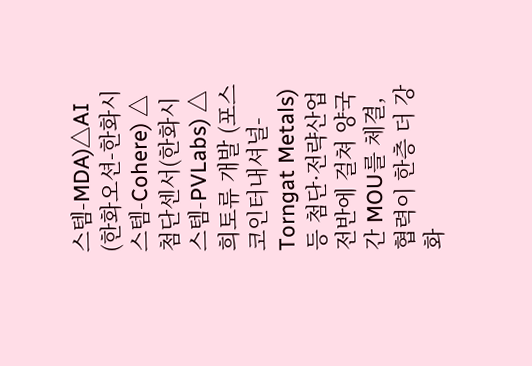스템-MDA)△AI (한화오션-한화시스템-Cohere) △ 첨단센서(한화시스템-PVLabs) △희토류 개발 (포스코인터내셔널-Torngat Metals) 등 첨단·전략산업 전반에 걸쳐 양국간 MOU를 체결, 협력이 한층 더 강화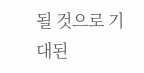될 것으로 기대된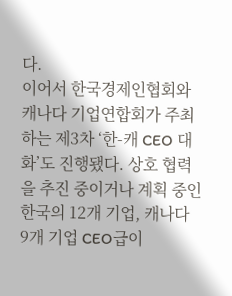다.
이어서 한국경제인협회와 캐나다 기업연합회가 주최하는 제3차 ‘한-캐 CEO 대화’도 진행됐다. 상호 협력을 추진 중이거나 계획 중인 한국의 12개 기업, 캐나다 9개 기업 CEO급이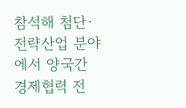참석해 첨단·전략산업 분야에서 양국간 경제협력 전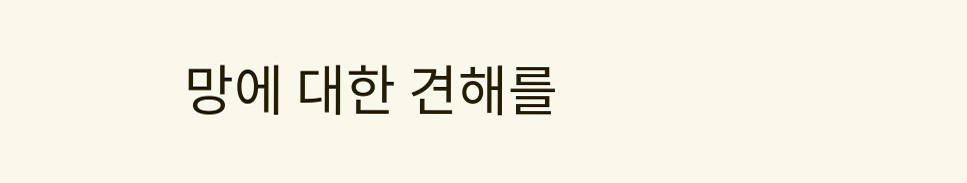망에 대한 견해를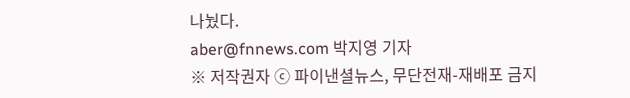나눴다.
aber@fnnews.com 박지영 기자
※ 저작권자 ⓒ 파이낸셜뉴스, 무단전재-재배포 금지